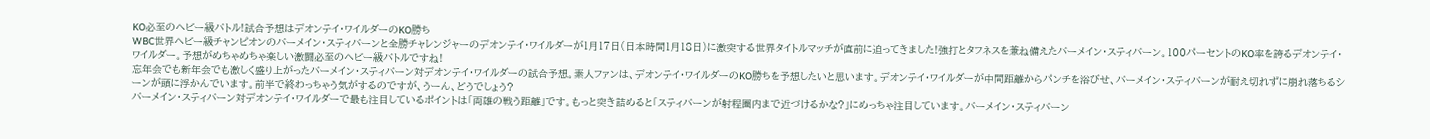KO必至のヘビー級バトル!試合予想はデオンテイ・ワイルダーのKO勝ち
WBC世界ヘビー級チャンピオンのバーメイン・スティバーンと全勝チャレンジャーのデオンテイ・ワイルダーが1月17日(日本時間1月18日)に激突する世界タイトルマッチが直前に迫ってきました!強打とタフネスを兼ね備えたバーメイン・スティバーン。100パーセントのKO率を誇るデオンテイ・ワイルダー。予想がめちゃめちゃ楽しい激闘必至のヘビー級バトルですね!
忘年会でも新年会でも激しく盛り上がったバーメイン・スティバーン対デオンテイ・ワイルダーの試合予想。素人ファンは、デオンテイ・ワイルダーのKO勝ちを予想したいと思います。デオンテイ・ワイルダーが中間距離からパンチを浴びせ、バーメイン・スティバーンが耐え切れずに崩れ落ちるシーンが頭に浮かんでいます。前半で終わっちゃう気がするのですが、うーん、どうでしょう?
バーメイン・スティバーン対デオンテイ・ワイルダーで最も注目しているポイントは「両雄の戦う距離」です。もっと突き詰めると「スティバーンが射程圏内まで近づけるかな?」にめっちゃ注目しています。バーメイン・スティバーン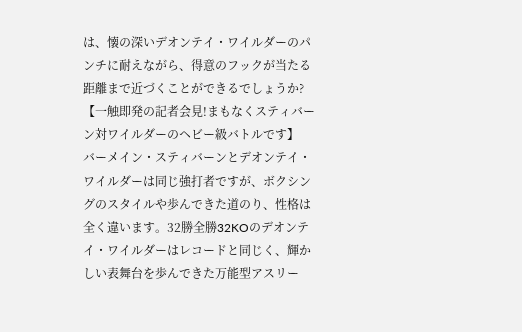は、懐の深いデオンテイ・ワイルダーのパンチに耐えながら、得意のフックが当たる距離まで近づくことができるでしょうか?
【一触即発の記者会見!まもなくスティバーン対ワイルダーのヘビー級バトルです】
バーメイン・スティバーンとデオンテイ・ワイルダーは同じ強打者ですが、ボクシングのスタイルや歩んできた道のり、性格は全く違います。32勝全勝32KOのデオンテイ・ワイルダーはレコードと同じく、輝かしい表舞台を歩んできた万能型アスリー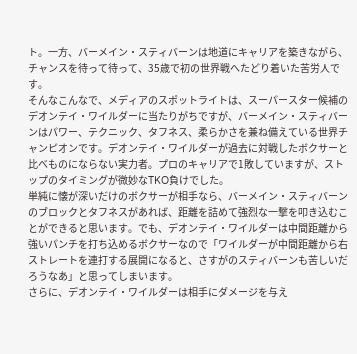ト。一方、バーメイン・スティバーンは地道にキャリアを築きながら、チャンスを待って待って、35歳で初の世界戦へたどり着いた苦労人です。
そんなこんなで、メディアのスポットライトは、スーパースター候補のデオンテイ・ワイルダーに当たりがちですが、バーメイン・スティバーンはパワー、テクニック、タフネス、柔らかさを兼ね備えている世界チャンピオンです。デオンテイ・ワイルダーが過去に対戦したボクサーと比べものにならない実力者。プロのキャリアで1敗していますが、ストップのタイミングが微妙なTKO負けでした。
単純に懐が深いだけのボクサーが相手なら、バーメイン・スティバーンのブロックとタフネスがあれば、距離を詰めて強烈な一撃を叩き込むことができると思います。でも、デオンテイ・ワイルダーは中間距離から強いパンチを打ち込めるボクサーなので「ワイルダーが中間距離から右ストレートを連打する展開になると、さすがのスティバーンも苦しいだろうなあ」と思ってしまいます。
さらに、デオンテイ・ワイルダーは相手にダメージを与え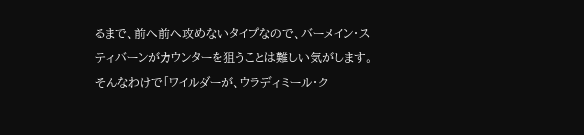るまで、前へ前へ攻めないタイプなので、バーメイン・スティバーンがカウンターを狙うことは難しい気がします。そんなわけで「ワイルダーが、ウラディミール・ク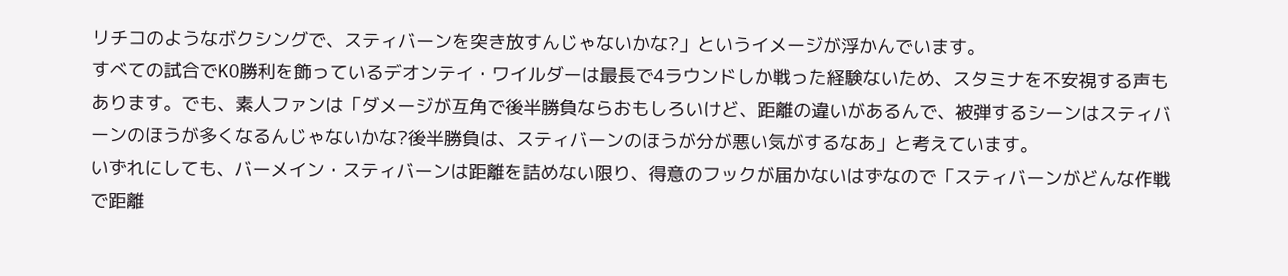リチコのようなボクシングで、スティバーンを突き放すんじゃないかな?」というイメージが浮かんでいます。
すべての試合でKO勝利を飾っているデオンテイ・ワイルダーは最長で4ラウンドしか戦った経験ないため、スタミナを不安視する声もあります。でも、素人ファンは「ダメージが互角で後半勝負ならおもしろいけど、距離の違いがあるんで、被弾するシーンはスティバーンのほうが多くなるんじゃないかな?後半勝負は、スティバーンのほうが分が悪い気がするなあ」と考えています。
いずれにしても、バーメイン・スティバーンは距離を詰めない限り、得意のフックが届かないはずなので「スティバーンがどんな作戦で距離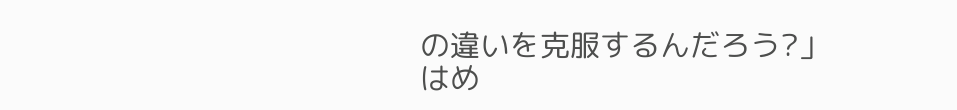の違いを克服するんだろう?」はめ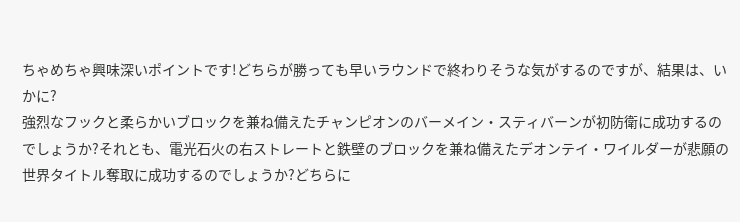ちゃめちゃ興味深いポイントです!どちらが勝っても早いラウンドで終わりそうな気がするのですが、結果は、いかに?
強烈なフックと柔らかいブロックを兼ね備えたチャンピオンのバーメイン・スティバーンが初防衛に成功するのでしょうか?それとも、電光石火の右ストレートと鉄壁のブロックを兼ね備えたデオンテイ・ワイルダーが悲願の世界タイトル奪取に成功するのでしょうか?どちらに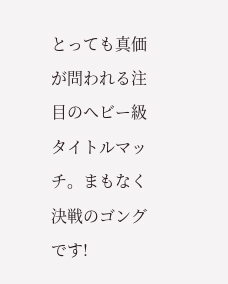とっても真価が問われる注目のヘビー級タイトルマッチ。まもなく決戦のゴングです!